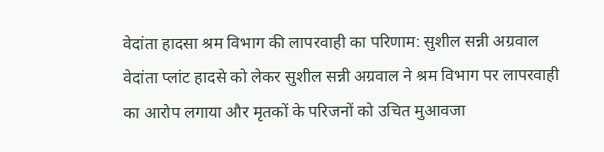वेदांता हादसा श्रम विभाग की लापरवाही का परिणाम: सुशील सन्नी अग्रवाल
वेदांता प्लांट हादसे को लेकर सुशील सन्नी अग्रवाल ने श्रम विभाग पर लापरवाही का आरोप लगाया और मृतकों के परिजनों को उचित मुआवजा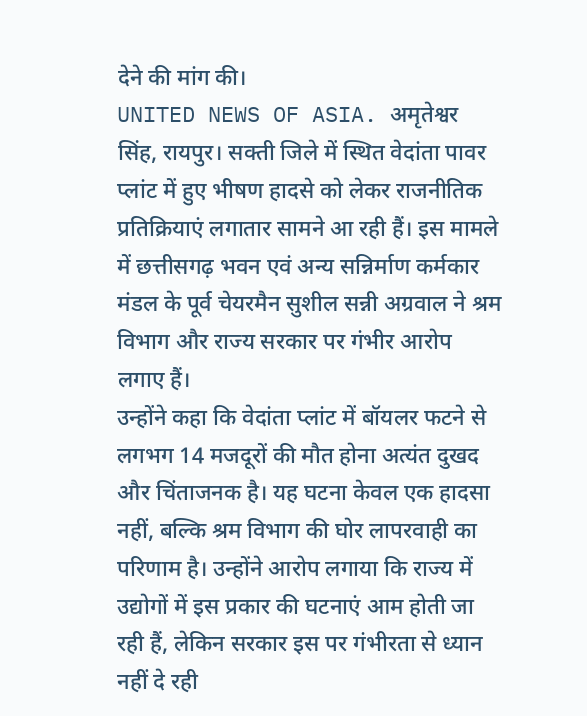देने की मांग की।
UNITED NEWS OF ASIA. अमृतेश्वर सिंह, रायपुर। सक्ती जिले में स्थित वेदांता पावर प्लांट में हुए भीषण हादसे को लेकर राजनीतिक प्रतिक्रियाएं लगातार सामने आ रही हैं। इस मामले में छत्तीसगढ़ भवन एवं अन्य सन्निर्माण कर्मकार मंडल के पूर्व चेयरमैन सुशील सन्नी अग्रवाल ने श्रम विभाग और राज्य सरकार पर गंभीर आरोप लगाए हैं।
उन्होंने कहा कि वेदांता प्लांट में बॉयलर फटने से लगभग 14 मजदूरों की मौत होना अत्यंत दुखद और चिंताजनक है। यह घटना केवल एक हादसा नहीं, बल्कि श्रम विभाग की घोर लापरवाही का परिणाम है। उन्होंने आरोप लगाया कि राज्य में उद्योगों में इस प्रकार की घटनाएं आम होती जा रही हैं, लेकिन सरकार इस पर गंभीरता से ध्यान नहीं दे रही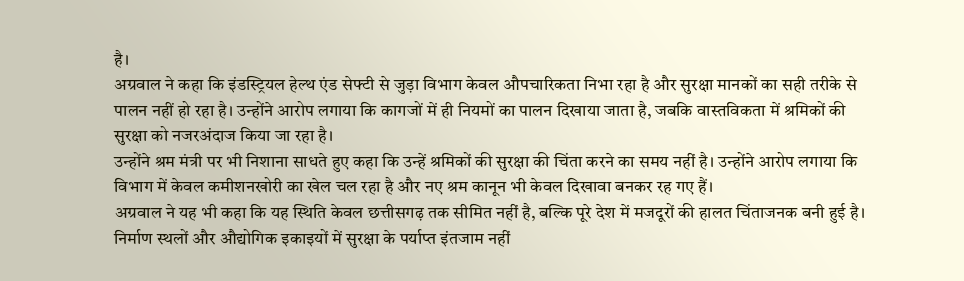है।
अग्रवाल ने कहा कि इंडस्ट्रियल हेल्थ एंड सेफ्टी से जुड़ा विभाग केवल औपचारिकता निभा रहा है और सुरक्षा मानकों का सही तरीके से पालन नहीं हो रहा है। उन्होंने आरोप लगाया कि कागजों में ही नियमों का पालन दिखाया जाता है, जबकि वास्तविकता में श्रमिकों की सुरक्षा को नजरअंदाज किया जा रहा है।
उन्होंने श्रम मंत्री पर भी निशाना साधते हुए कहा कि उन्हें श्रमिकों की सुरक्षा की चिंता करने का समय नहीं है। उन्होंने आरोप लगाया कि विभाग में केवल कमीशनखोरी का खेल चल रहा है और नए श्रम कानून भी केवल दिखावा बनकर रह गए हैं।
अग्रवाल ने यह भी कहा कि यह स्थिति केवल छत्तीसगढ़ तक सीमित नहीं है, बल्कि पूरे देश में मजदूरों की हालत चिंताजनक बनी हुई है। निर्माण स्थलों और औद्योगिक इकाइयों में सुरक्षा के पर्याप्त इंतजाम नहीं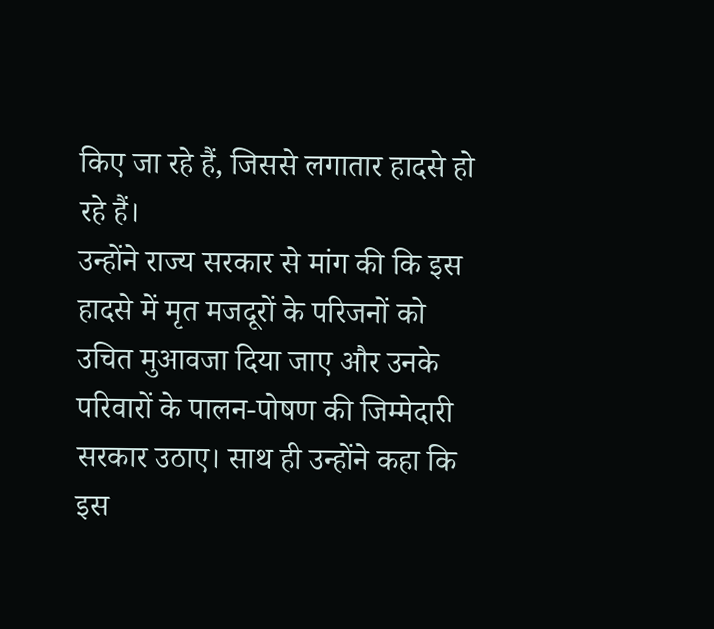किए जा रहे हैं, जिससे लगातार हादसे हो रहे हैं।
उन्होंने राज्य सरकार से मांग की कि इस हादसे में मृत मजदूरों के परिजनों को उचित मुआवजा दिया जाए और उनके परिवारों के पालन-पोषण की जिम्मेदारी सरकार उठाए। साथ ही उन्होंने कहा कि इस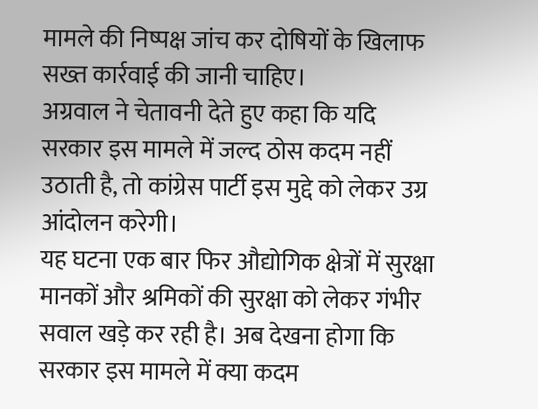मामले की निष्पक्ष जांच कर दोषियों के खिलाफ सख्त कार्रवाई की जानी चाहिए।
अग्रवाल ने चेतावनी देते हुए कहा कि यदि सरकार इस मामले में जल्द ठोस कदम नहीं उठाती है, तो कांग्रेस पार्टी इस मुद्दे को लेकर उग्र आंदोलन करेगी।
यह घटना एक बार फिर औद्योगिक क्षेत्रों में सुरक्षा मानकों और श्रमिकों की सुरक्षा को लेकर गंभीर सवाल खड़े कर रही है। अब देखना होगा कि सरकार इस मामले में क्या कदम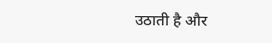उठाती है और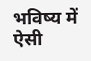भविष्य में ऐसी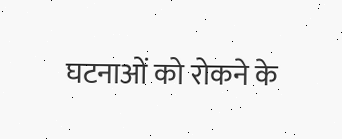घटनाओं को रोकने के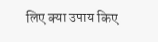लिए क्या उपाय किए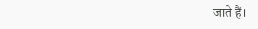जाते हैं।